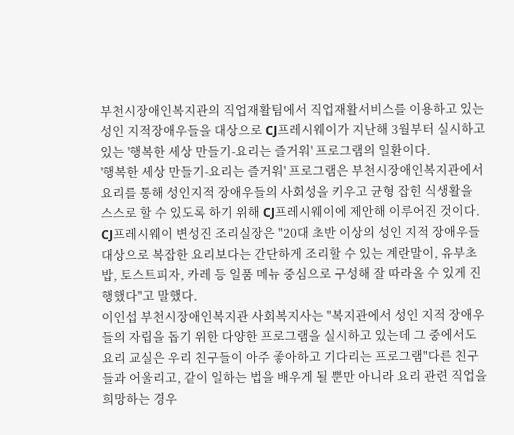부천시장애인복지관의 직업재활팀에서 직업재활서비스를 이용하고 있는 성인 지적장애우들을 대상으로 CJ프레시웨이가 지난해 3월부터 실시하고 있는 '행복한 세상 만들기-요리는 즐거워' 프로그램의 일환이다.
'행복한 세상 만들기-요리는 즐거워' 프로그램은 부천시장애인복지관에서 요리를 통해 성인지적 장애우들의 사회성을 키우고 균형 잡힌 식생활을 스스로 할 수 있도록 하기 위해 CJ프레시웨이에 제안해 이루어진 것이다.
CJ프레시웨이 변성진 조리실장은 "20대 초반 이상의 성인 지적 장애우들 대상으로 복잡한 요리보다는 간단하게 조리할 수 있는 계란말이, 유부초밥, 토스트피자, 카레 등 일품 메뉴 중심으로 구성해 잘 따라올 수 있게 진행했다"고 말했다.
이인섭 부천시장애인복지관 사회복지사는 "복지관에서 성인 지적 장애우들의 자립을 돕기 위한 다양한 프로그램을 실시하고 있는데 그 중에서도 요리 교실은 우리 친구들이 아주 좋아하고 기다리는 프로그램"다른 친구들과 어울리고, 같이 일하는 법을 배우게 될 뿐만 아니라 요리 관련 직업을 희망하는 경우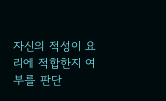자신의 적성이 요리에 적합한지 여부를 판단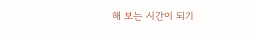해 보는 시간이 되기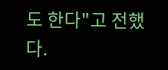도 한다"고 전했다.